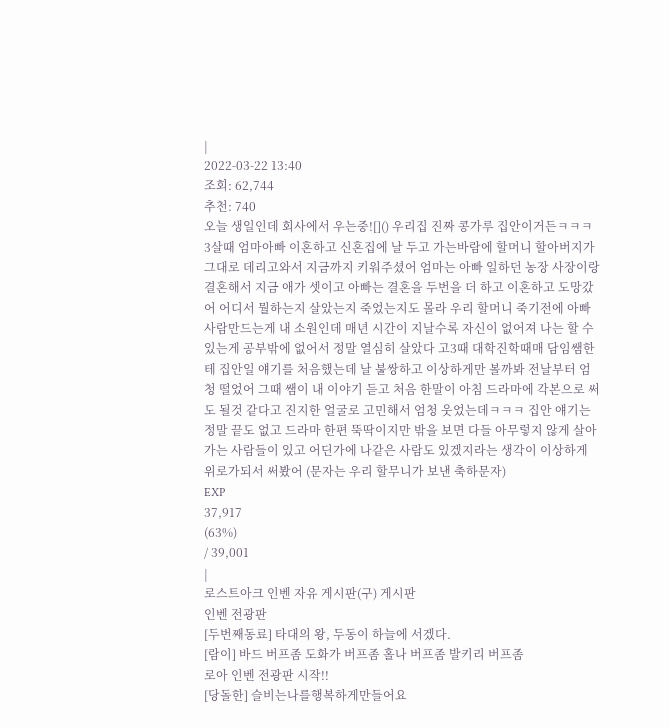|
2022-03-22 13:40
조회: 62,744
추천: 740
오늘 생일인데 회사에서 우는중![]() 우리집 진짜 콩가루 집안이거든ㅋㅋㅋ 3살때 엄마아빠 이혼하고 신혼집에 날 두고 가는바람에 할머니 할아버지가 그대로 데리고와서 지금까지 키워주셨어 엄마는 아빠 일하던 농장 사장이랑 결혼해서 지금 애가 셋이고 아빠는 결혼을 두번을 더 하고 이혼하고 도망갔어 어디서 뭘하는지 살았는지 죽었는지도 몰라 우리 할머니 죽기전에 아빠 사람만드는게 내 소원인데 매년 시간이 지날수록 자신이 없어져 나는 할 수 있는게 공부밖에 없어서 정말 열심히 살았다 고3때 대학진학때매 담임쌤한테 집안일 얘기를 처음했는데 날 불쌍하고 이상하게만 볼까봐 전날부터 엄청 떨었어 그때 쌤이 내 이야기 듣고 처음 한말이 아침 드라마에 각본으로 써도 될것 같다고 진지한 얼굴로 고민해서 엄청 웃었는데ㅋㅋㅋ 집안 얘기는 정말 끝도 없고 드라마 한편 뚝딱이지만 밖을 보면 다들 아무렇지 않게 살아가는 사람들이 있고 어딘가에 나같은 사람도 있겠지라는 생각이 이상하게 위로가되서 써봤어 (문자는 우리 할무니가 보낸 축하문자)
EXP
37,917
(63%)
/ 39,001
|
로스트아크 인벤 자유 게시판(구) 게시판
인벤 전광판
[두번째동료] 타대의 왕, 두동이 하늘에 서겠다.
[람이] 바드 버프좀 도화가 버프좀 홀나 버프좀 발키리 버프좀
로아 인벤 전광판 시작!!
[당돌한] 슬비는나를행복하게만들어요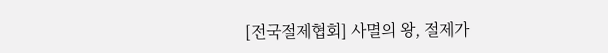[전국절제협회] 사멸의 왕, 절제가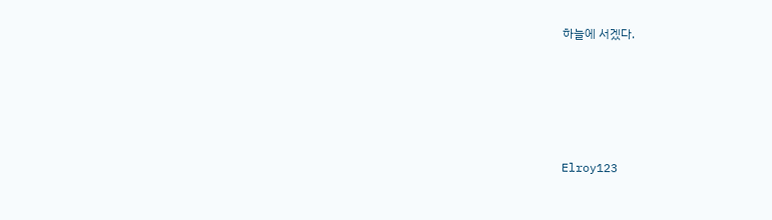하늘에 서겠다.







Elroy123